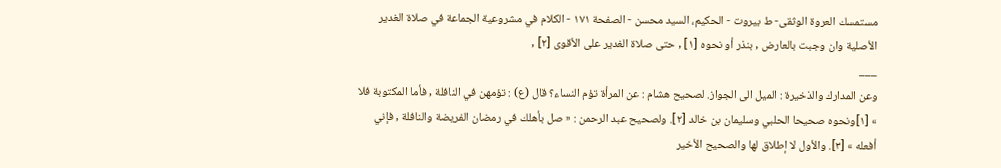مستمسك العروة الوثقى- ط بیروت - الحكيم، السيد محسن - الصفحة ١٧١ - الكلام في مشروعية الجماعة في صلاة الغدير
الأصلية وان وجبت بالعارض , بنذر أو نحوه [١] , حتى صلاة الغدير على الأقوى [٢] ,
___
وعن المدارك والذخيرة : الميل الى الجواز. لصحيح هشام : عن المرأة تؤم النساء؟ قال (ع) : تؤمهن في النافلة , فأما المكتوبة فلا » [١]ونحوه صحيحا الحلبي وسليمان بن خالد [٢]. ولصحيح عبد الرحمن : « صل بأهلك في رمضان الفريضة والنافلة , فإني أفعله » [٣]. والأول لا إطلاق لها والصحيح الأخير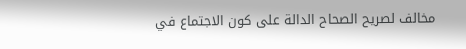مخالف لصريح الصحاح الدالة على كون الاجتماع في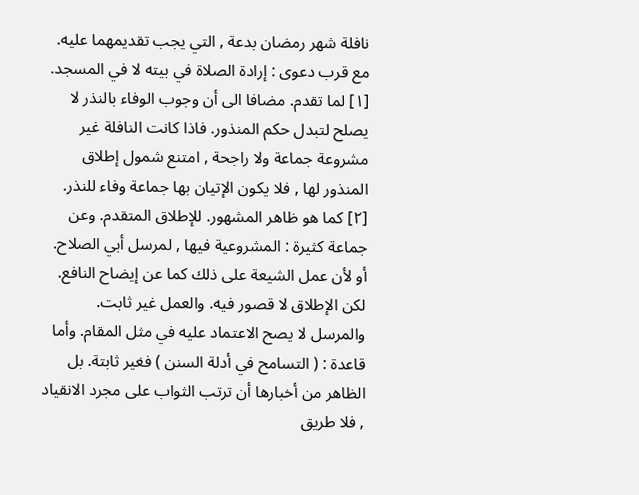نافلة شهر رمضان بدعة , التي يجب تقديمهما عليه. مع قرب دعوى : إرادة الصلاة في بيته لا في المسجد.
[١] لما تقدم. مضافا الى أن وجوب الوفاء بالنذر لا يصلح لتبدل حكم المنذور. فاذا كانت النافلة غير مشروعة جماعة ولا راجحة , امتنع شمول إطلاق المنذور لها , فلا يكون الإتيان بها جماعة وفاء للنذر.
[٢] كما هو ظاهر المشهور. للإطلاق المتقدم. وعن جماعة كثيرة : المشروعية فيها , لمرسل أبي الصلاح. أو لأن عمل الشيعة على ذلك كما عن إيضاح النافع. لكن الإطلاق لا قصور فيه. والعمل غير ثابت. والمرسل لا يصح الاعتماد عليه في مثل المقام. وأما قاعدة : ( التسامح في أدلة السنن ) فغير ثابتة. بل الظاهر من أخبارها أن ترتب الثواب على مجرد الانقياد , فلا طريق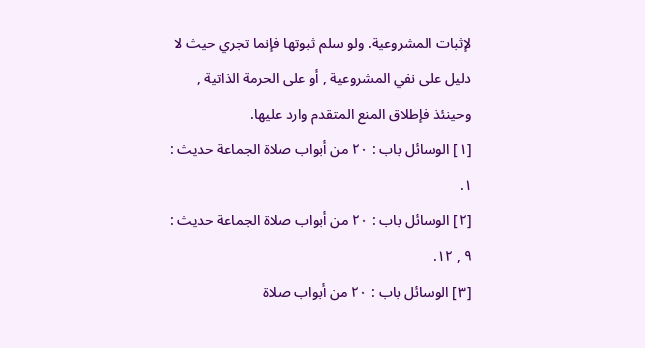لإثبات المشروعية. ولو سلم ثبوتها فإنما تجري حيث لا دليل على نفي المشروعية , أو على الحرمة الذاتية , وحينئذ فإطلاق المنع المتقدم وارد عليها.
[١] الوسائل باب : ٢٠ من أبواب صلاة الجماعة حديث : ١.
[٢] الوسائل باب : ٢٠ من أبواب صلاة الجماعة حديث : ٩ , ١٢.
[٣] الوسائل باب : ٢٠ من أبواب صلاة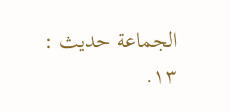الجماعة حديث : ١٣.